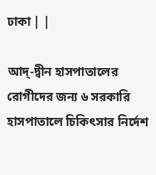ঢাকা | |

আদ্-দ্বীন হাসপাতালের রোগীদের জন্য ৬ সরকারি হাসপাতালে চিকিৎসার নির্দেশ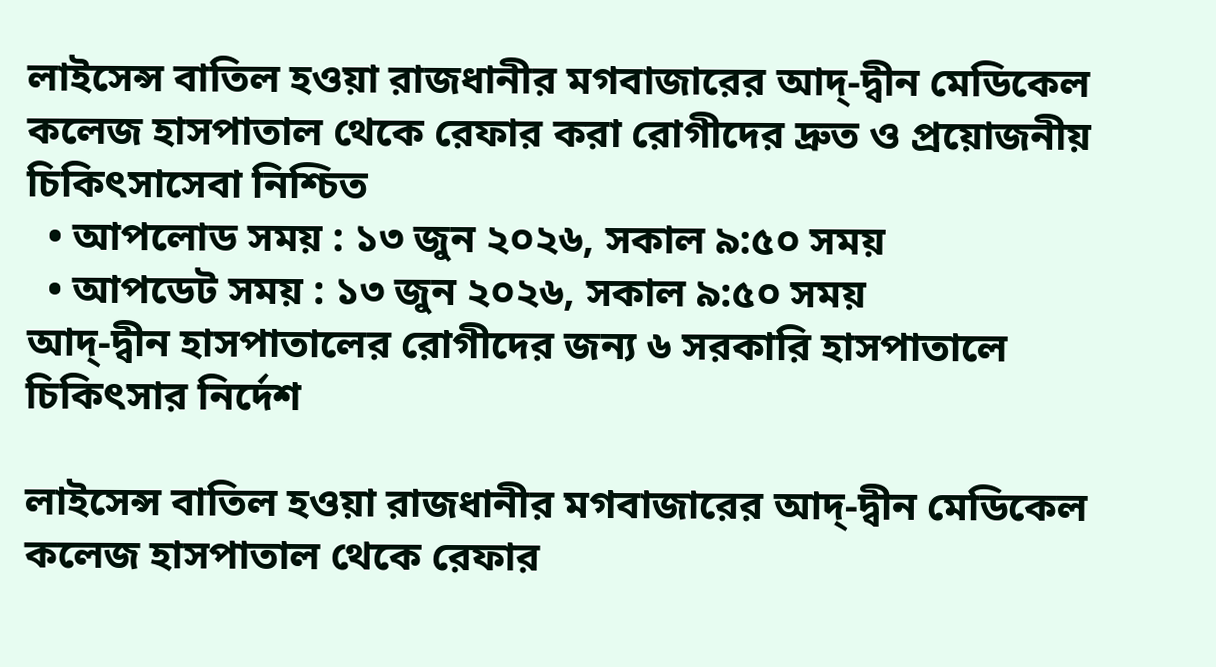লাইসেন্স বাতিল হওয়া রাজধানীর মগবাজারের আদ্-দ্বীন মেডিকেল কলেজ হাসপাতাল থেকে রেফার করা রোগীদের দ্রুত ও প্রয়োজনীয় চিকিৎসাসেবা নিশ্চিত
  • আপলোড সময় : ১৩ জুন ২০২৬, সকাল ৯:৫০ সময়
  • আপডেট সময় : ১৩ জুন ২০২৬, সকাল ৯:৫০ সময়
আদ্-দ্বীন হাসপাতালের রোগীদের জন্য ৬ সরকারি হাসপাতালে চিকিৎসার নির্দেশ

লাইসেন্স বাতিল হওয়া রাজধানীর মগবাজারের আদ্-দ্বীন মেডিকেল কলেজ হাসপাতাল থেকে রেফার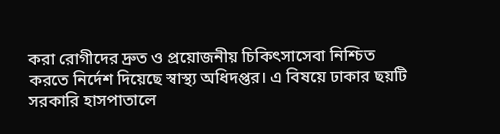করা রোগীদের দ্রুত ও প্রয়োজনীয় চিকিৎসাসেবা নিশ্চিত করতে নির্দেশ দিয়েছে স্বাস্থ্য অধিদপ্তর। এ বিষয়ে ঢাকার ছয়টি সরকারি হাসপাতালে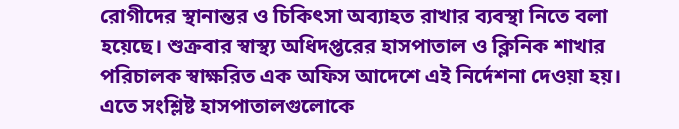রোগীদের স্থানান্তর ও চিকিৎসা অব্যাহত রাখার ব্যবস্থা নিতে বলা হয়েছে। শুক্রবার স্বাস্থ্য অধিদপ্তরের হাসপাতাল ও ক্লিনিক শাখার পরিচালক স্বাক্ষরিত এক অফিস আদেশে এই নির্দেশনা দেওয়া হয়। এতে সংশ্লিষ্ট হাসপাতালগুলোকে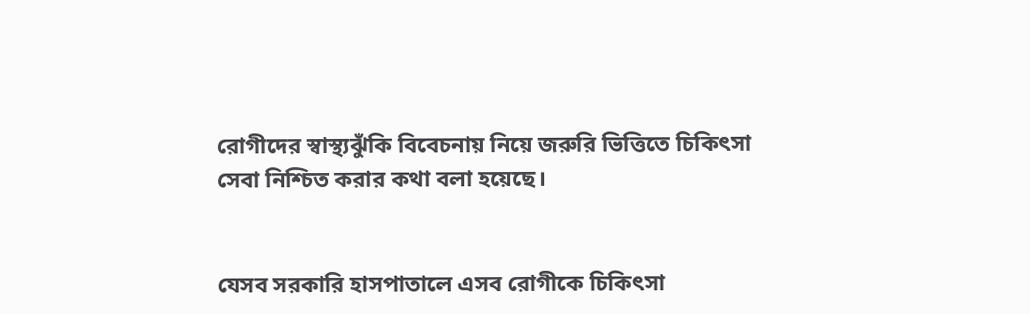রোগীদের স্বাস্থ্যঝুঁকি বিবেচনায় নিয়ে জরুরি ভিত্তিতে চিকিৎসা সেবা নিশ্চিত করার কথা বলা হয়েছে।


যেসব সরকারি হাসপাতালে এসব রোগীকে চিকিৎসা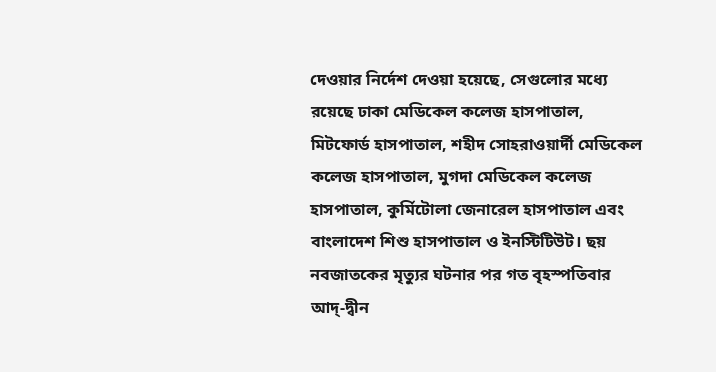দেওয়ার নির্দেশ দেওয়া হয়েছে, সেগুলোর মধ্যে রয়েছে ঢাকা মেডিকেল কলেজ হাসপাতাল, মিটফোর্ড হাসপাতাল, শহীদ সোহরাওয়ার্দী মেডিকেল কলেজ হাসপাতাল, মুগদা মেডিকেল কলেজ হাসপাতাল, কুর্মিটোলা জেনারেল হাসপাতাল এবং বাংলাদেশ শিশু হাসপাতাল ও ইনস্টিটিউট। ছয় নবজাতকের মৃত্যুর ঘটনার পর গত বৃহস্পতিবার আদ্-দ্বীন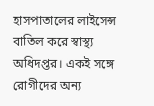হাসপাতালের লাইসেন্স বাতিল করে স্বাস্থ্য অধিদপ্তর। একই সঙ্গে রোগীদের অন্য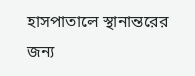হাসপাতালে স্থানান্তরের জন্য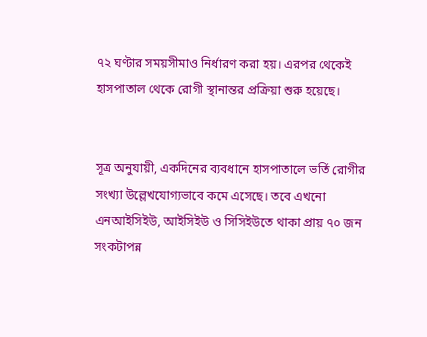৭২ ঘণ্টার সময়সীমাও নির্ধারণ করা হয়। এরপর থেকেই হাসপাতাল থেকে রোগী স্থানান্তর প্রক্রিয়া শুরু হয়েছে।


সূত্র অনুযায়ী, একদিনের ব্যবধানে হাসপাতালে ভর্তি রোগীর সংখ্যা উল্লেখযোগ্যভাবে কমে এসেছে। তবে এখনো এনআইসিইউ, আইসিইউ ও সিসিইউতে থাকা প্রায় ৭০ জন সংকটাপন্ন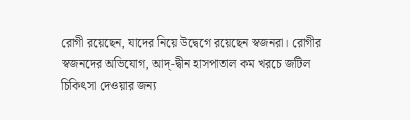রোগী রয়েছেন, যাদের নিয়ে উদ্বেগে রয়েছেন স্বজনরা। রোগীর স্বজনদের অভিযোগ, আদ্-দ্বীন হাসপাতাল কম খরচে জটিল চিকিৎসা দেওয়ার জন্য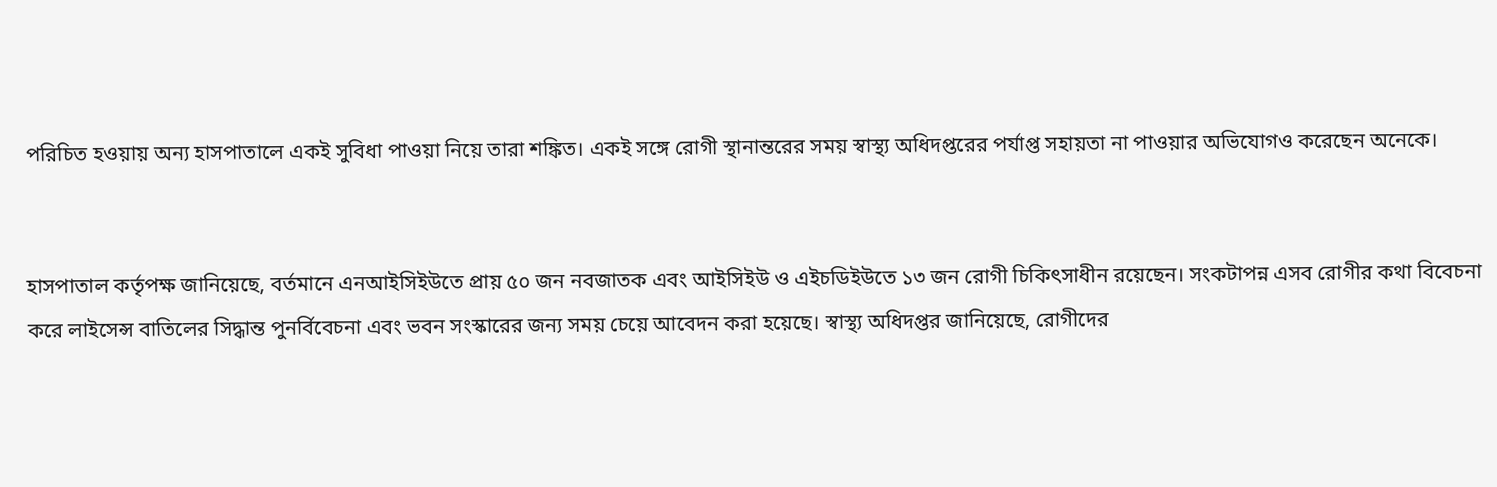পরিচিত হওয়ায় অন্য হাসপাতালে একই সুবিধা পাওয়া নিয়ে তারা শঙ্কিত। একই সঙ্গে রোগী স্থানান্তরের সময় স্বাস্থ্য অধিদপ্তরের পর্যাপ্ত সহায়তা না পাওয়ার অভিযোগও করেছেন অনেকে।


হাসপাতাল কর্তৃপক্ষ জানিয়েছে, বর্তমানে এনআইসিইউতে প্রায় ৫০ জন নবজাতক এবং আইসিইউ ও এইচডিইউতে ১৩ জন রোগী চিকিৎসাধীন রয়েছেন। সংকটাপন্ন এসব রোগীর কথা বিবেচনা করে লাইসেন্স বাতিলের সিদ্ধান্ত পুনর্বিবেচনা এবং ভবন সংস্কারের জন্য সময় চেয়ে আবেদন করা হয়েছে। স্বাস্থ্য অধিদপ্তর জানিয়েছে, রোগীদের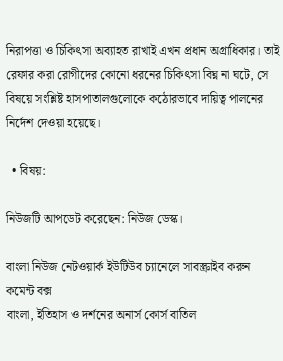নিরাপত্তা ও চিকিৎসা অব্যাহত রাখাই এখন প্রধান অগ্রাধিকার। তাই রেফার করা রোগীদের কোনো ধরনের চিকিৎসা বিঘ্ন না ঘটে, সে বিষয়ে সংশ্লিষ্ট হাসপাতালগুলোকে কঠোরভাবে দায়িত্ব পালনের নির্দেশ দেওয়া হয়েছে।

  • বিষয়:

নিউজটি আপডেট করেছেন: নিউজ ডেস্ক।

বাংলা নিউজ নেটওয়ার্ক ইউটিউব চ্যানেলে সাবস্ক্রাইব করুন
কমেন্ট বক্স
বাংলা, ইতিহাস ও দর্শনের অনার্স কোর্স বাতিল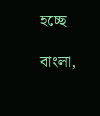হচ্ছে

বাংলা,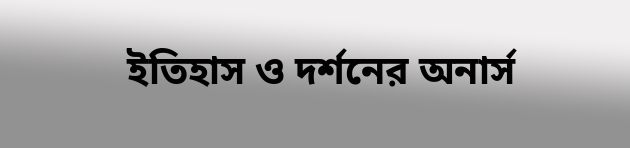ইতিহাস ও দর্শনের অনার্স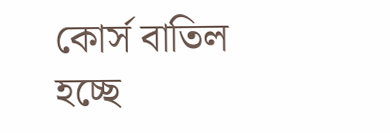কোর্স বাতিল হচ্ছে